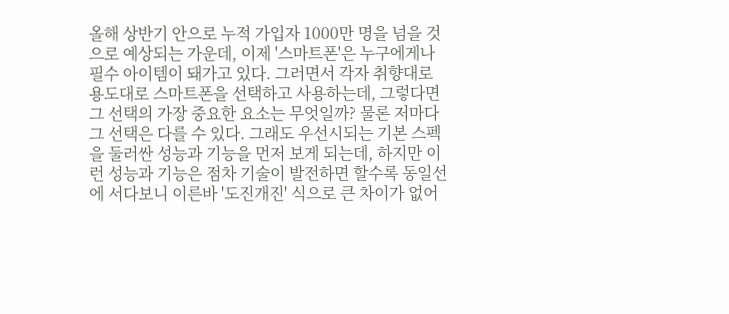올해 상반기 안으로 누적 가입자 1000만 명을 넘을 것으로 예상되는 가운데, 이제 '스마트폰'은 누구에게나 필수 아이템이 돼가고 있다. 그러면서 각자 취향대로 용도대로 스마트폰을 선택하고 사용하는데, 그렇다면 그 선택의 가장 중요한 요소는 무엇일까? 물론 저마다 그 선택은 다를 수 있다. 그래도 우선시되는 기본 스펙을 둘러싼 성능과 기능을 먼저 보게 되는데, 하지만 이런 성능과 기능은 점차 기술이 발전하면 할수록 동일선에 서다보니 이른바 '도진개진' 식으로 큰 차이가 없어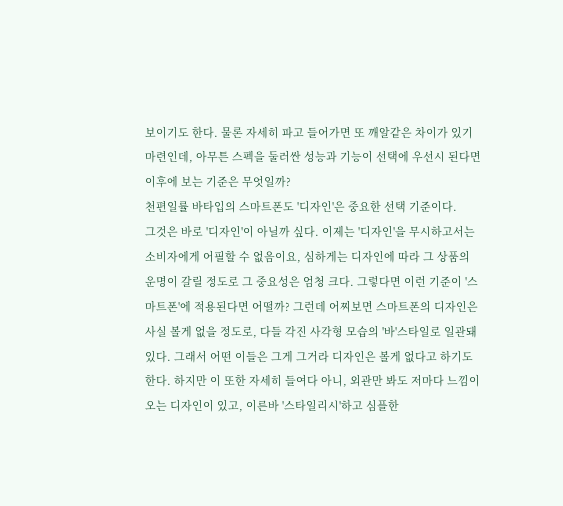보이기도 한다. 물론 자세히 파고 들어가면 또 깨알같은 차이가 있기 마련인데, 아무튼 스펙을 둘러싼 성능과 기능이 선택에 우선시 된다면 이후에 보는 기준은 무엇일까?
천편일률 바타입의 스마트폰도 '디자인'은 중요한 선택 기준이다.
그것은 바로 '디자인'이 아닐까 싶다. 이제는 '디자인'을 무시하고서는 소비자에게 어필할 수 없음이요, 심하게는 디자인에 따라 그 상품의 운명이 갈릴 정도로 그 중요성은 엄청 크다. 그렇다면 이런 기준이 '스마트폰'에 적용된다면 어떨까? 그런데 어찌보면 스마트폰의 디자인은 사실 볼게 없을 정도로, 다들 각진 사각형 모습의 '바'스타일로 일관돼 있다. 그래서 어떤 이들은 그게 그거라 디자인은 볼게 없다고 하기도 한다. 하지만 이 또한 자세히 들여다 아니, 외관만 봐도 저마다 느낌이 오는 디자인이 있고, 이른바 '스타일리시'하고 심플한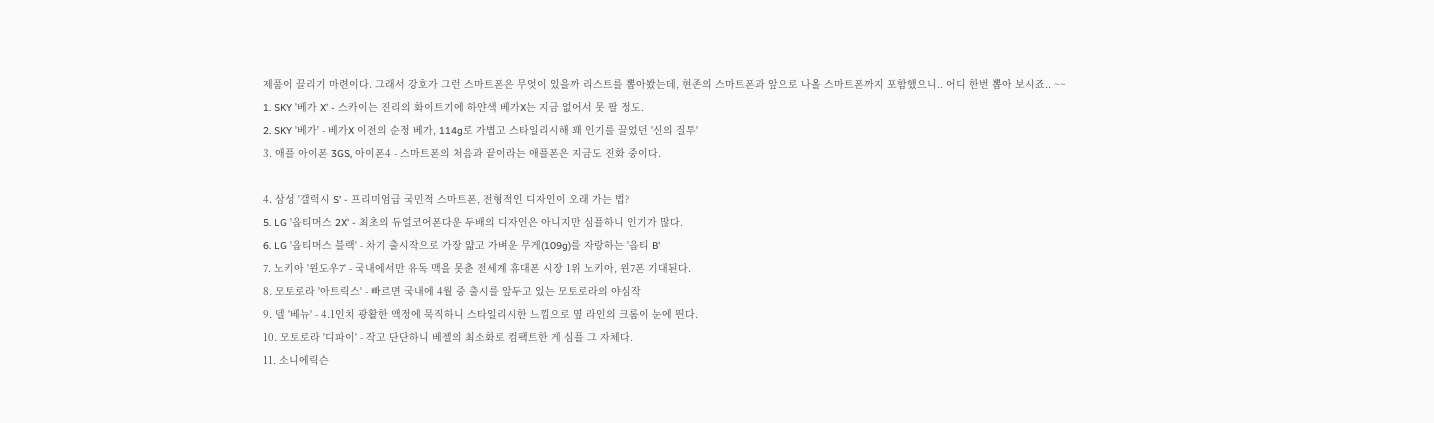제품이 끌리기 마련이다. 그래서 강호가 그런 스마트폰은 무엇이 있을까 리스트를 뽑아봤는데, 현존의 스마트폰과 앞으로 나올 스마트폰까지 포함했으니.. 어디 한번 뽑아 보시죠.. ~~
1. SKY '베가 X' - 스카이는 진리의 화이트기에 하얀색 베가X는 지금 없어서 못 팔 정도.
2. SKY '베가' - 베가X 이전의 순정 베가, 114g로 가볍고 스타일리시해 꽤 인기를 끌었던 '신의 질투'
3. 애플 아이폰 3GS, 아이폰4 - 스마트폰의 처음과 끝이라는 애플폰은 지금도 진화 중이다.

4. 삼성 '갤럭시 S' - 프리미엄급 국민적 스마트폰, 전형적인 디자인이 오래 가는 법?
5. LG '옵티머스 2X' - 최초의 듀얼코어폰다운 두배의 디자인은 아니지만 심플하니 인기가 많다.
6. LG '옵티머스 블랙' - 차기 출시작으로 가장 얇고 가벼운 무게(109g)를 자랑하는 '옵티 B'
7. 노키아 '윈도우7' - 국내에서만 유독 맥을 못춘 전세계 휴대폰 시장 1위 노키아, 윈7폰 기대된다.
8. 모토로라 '아트릭스' - 빠르면 국내에 4월 중 출시를 앞두고 있는 모토로라의 야심작
9. 델 '베뉴' - 4.1인치 광활한 액정에 묵직하니 스타일리시한 느낌으로 옆 라인의 크롬이 눈에 띈다.
10. 모토로라 '디파이' - 작고 단단하니 베젤의 최소화로 컴팩트한 게 심플 그 자체다.
11. 소니에릭슨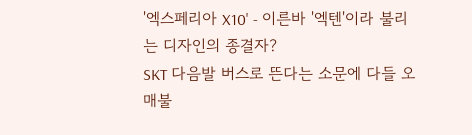'엑스페리아 X10' - 이른바 '엑텐'이라 불리는 디자인의 종결자?
SKT 다음발 버스로 뜬다는 소문에 다들 오매불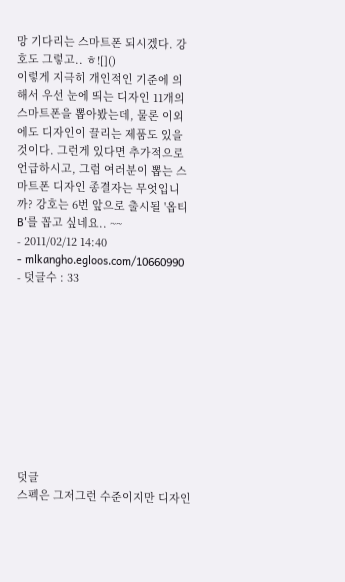망 기다리는 스마트폰 되시겠다. 강호도 그렇고.. ㅎ![]()
이렇게 지극히 개인적인 기준에 의해서 우선 눈에 띄는 디자인 11개의 스마트폰을 뽑아봤는데, 물론 이외에도 디자인이 끌리는 제품도 있을 것이다. 그런게 있다면 추가적으로 언급하시고, 그럼 여러분이 뽑는 스마트폰 디자인 종결자는 무엇입니까? 강호는 6번 앞으로 출시될 '옵티 B'를 꼽고 싶네요.. ~~
- 2011/02/12 14:40
- mlkangho.egloos.com/10660990
- 덧글수 : 33










덧글
스펙은 그저그런 수준이지만 디자인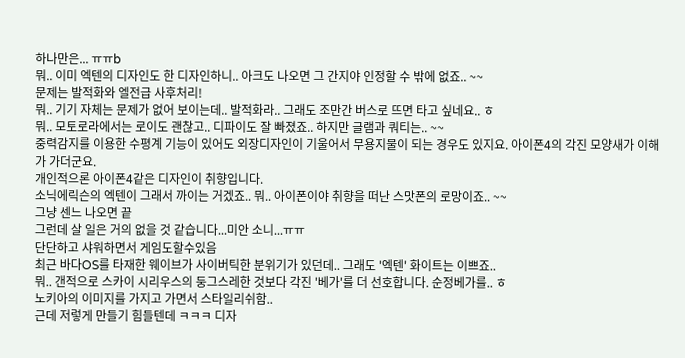하나만은... ㅠㅠb
뭐.. 이미 엑텐의 디자인도 한 디자인하니.. 아크도 나오면 그 간지야 인정할 수 밖에 없죠.. ~~
문제는 발적화와 엘전급 사후처리!
뭐.. 기기 자체는 문제가 없어 보이는데.. 발적화라.. 그래도 조만간 버스로 뜨면 타고 싶네요.. ㅎ
뭐.. 모토로라에서는 로이도 괜찮고.. 디파이도 잘 빠졌죠.. 하지만 글램과 쿼티는.. ~~
중력감지를 이용한 수평계 기능이 있어도 외장디자인이 기울어서 무용지물이 되는 경우도 있지요. 아이폰4의 각진 모양새가 이해가 가더군요.
개인적으론 아이폰4같은 디자인이 취향입니다.
소닉에릭슨의 엑텐이 그래서 까이는 거겠죠.. 뭐.. 아이폰이야 취향을 떠난 스맛폰의 로망이죠.. ~~
그냥 센느 나오면 끝
그런데 살 일은 거의 없을 것 같습니다...미안 소니...ㅠㅠ
단단하고 샤워하면서 게임도할수있음
최근 바다OS를 타재한 웨이브가 사이버틱한 분위기가 있던데.. 그래도 '엑텐' 화이트는 이쁘죠..
뭐.. 갠적으로 스카이 시리우스의 둥그스레한 것보다 각진 '베가'를 더 선호합니다. 순정베가를.. ㅎ
노키아의 이미지를 가지고 가면서 스타일리쉬함..
근데 저렇게 만들기 힘들텐데 ㅋㅋㅋ 디자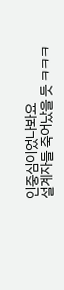인중심이었나봐요
설계자들 죽어났을 듯 ㅋㅋㅋ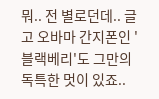뭐.. 전 별로던데.. 글고 오바마 간지폰인 '블랙베리'도 그만의 독특한 멋이 있죠..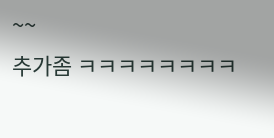~~
추가좀 ㅋㅋㅋㅋㅋㅋㅋㅋ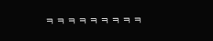ㅋㅋㅋㅋㅋㅋㅋㅋㅋ